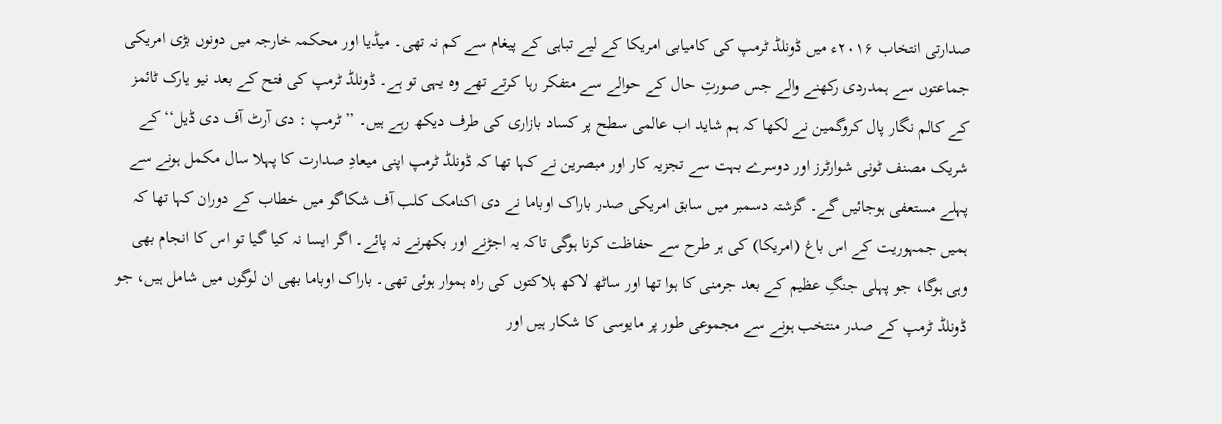صدارتی انتخاب ۲۰۱۶ء میں ڈونلڈ ٹرمپ کی کامیابی امریکا کے لیے تباہی کے پیغام سے کم نہ تھی۔ میڈیا اور محکمہ خارجہ میں دونوں بڑی امریکی جماعتوں سے ہمدردی رکھنے والے جس صورتِ حال کے حوالے سے متفکر رہا کرتے تھے وہ یہی تو ہے۔ ڈونلڈ ٹرمپ کی فتح کے بعد نیو یارک ٹائمز کے کالم نگار پال کروگمین نے لکھا کہ ہم شاید اب عالمی سطح پر کساد بازاری کی طرف دیکھ رہے ہیں۔ ’’ٹرمپ : دی آرٹ آف دی ڈیل‘‘ کے شریک مصنف ٹونی شوارٹرز اور دوسرے بہت سے تجزیہ کار اور مبصرین نے کہا تھا کہ ڈونلڈ ٹرمپ اپنی میعادِ صدارت کا پہلا سال مکمل ہونے سے پہلے مستعفی ہوجائیں گے۔ گزشتہ دسمبر میں سابق امریکی صدر باراک اوباما نے دی اکنامک کلب آف شکاگو میں خطاب کے دوران کہا تھا کہ ہمیں جمہوریت کے اس باغ (امریکا) کی ہر طرح سے حفاظت کرنا ہوگی تاکہ یہ اجڑنے اور بکھرنے نہ پائے۔ اگر ایسا نہ کیا گیا تو اس کا انجام بھی وہی ہوگا، جو پہلی جنگِ عظیم کے بعد جرمنی کا ہوا تھا اور ساٹھ لاکھ ہلاکتوں کی راہ ہموار ہوئی تھی۔ باراک اوباما بھی ان لوگوں میں شامل ہیں، جو ڈونلڈ ٹرمپ کے صدر منتخب ہونے سے مجموعی طور پر مایوسی کا شکار ہیں اور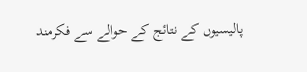پالیسیوں کے نتائج کے حوالے سے فکرمند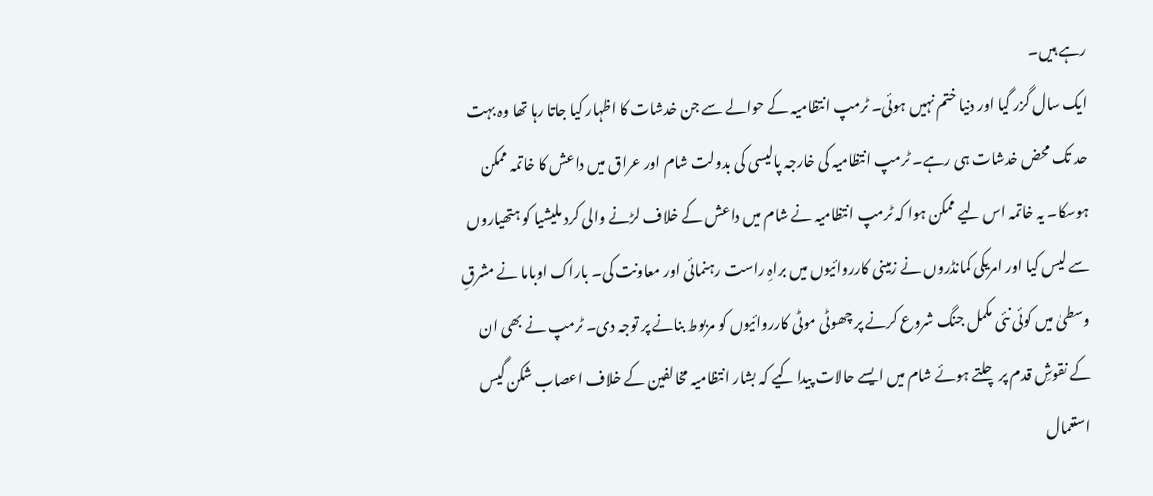رہے ہیں۔
ایک سال گزر گیا اور دنیا ختم نہیں ہوئی۔ ٹرمپ انتظامیہ کے حوالے سے جن خدشات کا اظہار کیا جاتا رہا تھا وہ بہت حد تک محض خدشات ہی رہے۔ ٹرمپ انتظامیہ کی خارجہ پالیسی کی بدولت شام اور عراق میں داعش کا خاتمہ ممکن ہوسکا۔ یہ خاتمہ اس لیے ممکن ہوا کہ ٹرمپ انتظامیہ نے شام میں داعش کے خلاف لڑنے والی کرد ملیشیا کو ہتھیاروں سے لیس کیا اور امریکی کمانڈروں نے زمینی کارروائیوں میں براہِ راست رہنمائی اور معاونت کی۔ باراک اوباما نے مشرقِ وسطیٰ میں کوئی نئی مکمل جنگ شروع کرنے پر چھوٹی موٹی کارروائیوں کو مربوط بنانے پر توجہ دی۔ ٹرمپ نے بھی ان کے نقوشِ قدم پر چلتے ہوئے شام میں ایسے حالات پیدا کیے کہ بشار انتظامیہ مخالفین کے خلاف اعصاب شکن گیس استعمال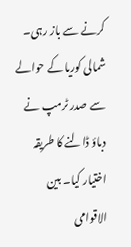کرنے سے باز رہی۔ شمالی کوریا کے حوالے سے صدر ٹرمپ نے دباؤ ڈالنے کا طریقہ اختیار کیا۔ بین الاقوامی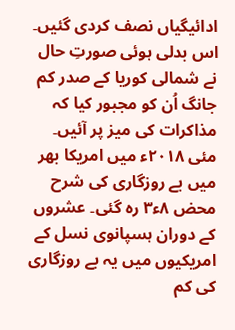ادائیگیاں نصف کردی گئیں۔ اس بدلی ہوئی صورتِ حال نے شمالی کوریا کے صدر کم جانگ اُن کو مجبور کیا کہ مذاکرات کی میز پر آئیں۔
مئی ۲۰۱۸ء میں امریکا بھر میں بے روزگاری کی شرح محض ۸ء۳ رہ گئی۔ عشروں کے دوران ہسپانوی نسل کے امریکیوں میں یہ بے روزگاری کی کم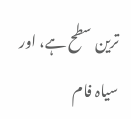ترین سطح ہے، اور سیاہ فام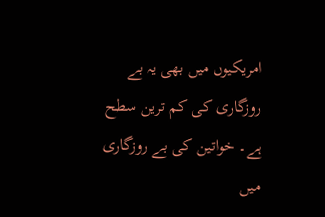امریکیوں میں بھی یہ بے روزگاری کی کم ترین سطح ہے۔ خواتین کی بے روزگاری میں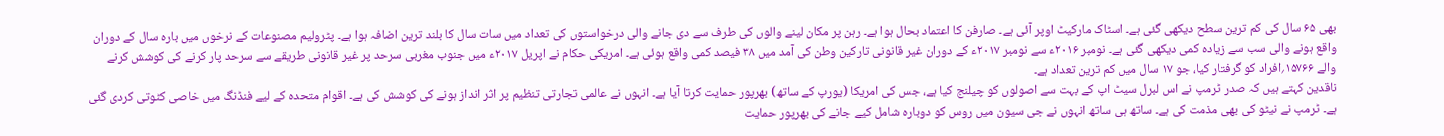بھی ۶۵ سال کی کم ترین سطح دیکھی گئی ہے۔ اسٹاک مارکیٹ اوپر آئی ہے۔ صارفن کا اعتماد بحال ہوا ہے۔ رہن پر مکان لینے والوں کی طرف سے دی جانے والی درخواستوں کی تعداد میں سات سال کا بلند ترین اضافہ ہوا ہے۔ پٹرولیم مصنوعات کے نرخوں میں بارہ سال کے دوران واقع ہونے والی سب سے زیادہ کمی دیکھی گئی ہے۔ نومبر ۲۰۱۶ء سے نومبر ۲۰۱۷ء کے دوران غیر قانونی تارکین وطن کی آمد میں ۳۸ فیصد کمی واقع ہوئی ہے۔ امریکی حکام نے اپریل ۲۰۱۷ء میں جنوب مغربی سرحد پر غیر قانونی طریقے سے سرحد پار کرنے کی کوشش کرنے والے ۱۵۷۶۶؍افراد کو گرفتار کیا، جو ۱۷ سال میں کم ترین تعداد ہے۔
ناقدین کہتے ہیں کہ صدر ٹرمپ نے اس لبرل سیٹ اپ کے بہت سے اصولوں کو چیلنج کیا ہے، جس کی امریکا (یورپ کے ساتھ) بھرپور حمایت کرتا آیا ہے۔ انہوں نے عالمی تجارتی تنظیم پر اثر انداز ہونے کی کوشش کی ہے۔ اقوام متحدہ کے لیے فنڈنگ میں خاصی کٹوتی کردی گئی ہے۔ ٹرمپ نے نیٹو کی بھی مذمت کی ہے۔ ساتھ ہی ساتھ انہوں نے جی سیون میں روس کو دوبارہ شامل کیے جانے کی بھرپور حمایت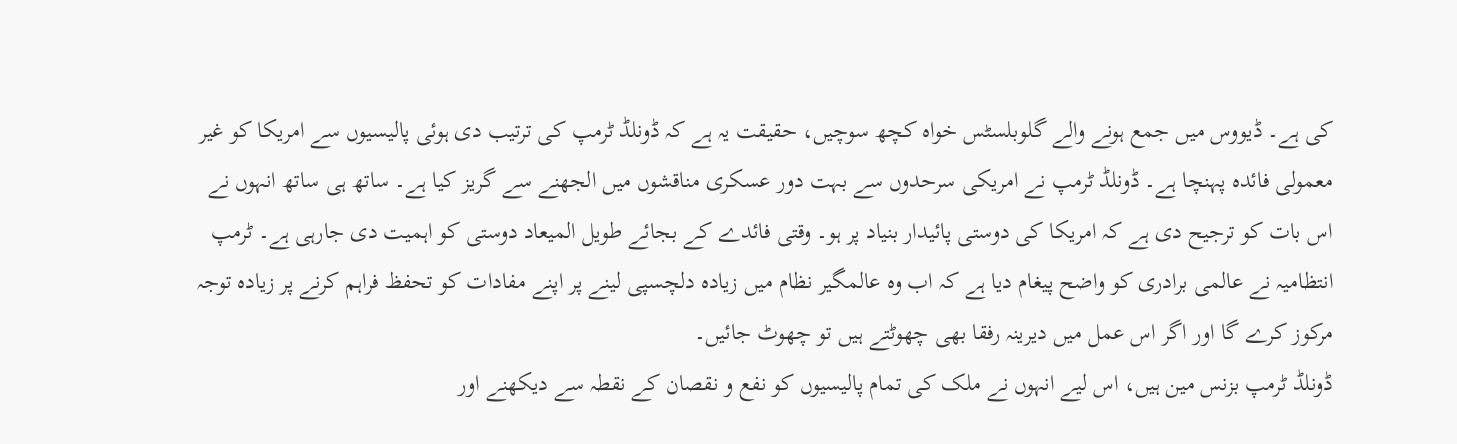کی ہے۔ ڈیووس میں جمع ہونے والے گلوبلسٹس خواہ کچھ سوچیں، حقیقت یہ ہے کہ ڈونلڈ ٹرمپ کی ترتیب دی ہوئی پالیسیوں سے امریکا کو غیر معمولی فائدہ پہنچا ہے۔ ڈونلڈ ٹرمپ نے امریکی سرحدوں سے بہت دور عسکری مناقشوں میں الجھنے سے گریز کیا ہے۔ ساتھ ہی ساتھ انہوں نے اس بات کو ترجیح دی ہے کہ امریکا کی دوستی پائیدار بنیاد پر ہو۔ وقتی فائدے کے بجائے طویل المیعاد دوستی کو اہمیت دی جارہی ہے۔ ٹرمپ انتظامیہ نے عالمی برادری کو واضح پیغام دیا ہے کہ اب وہ عالمگیر نظام میں زیادہ دلچسپی لینے پر اپنے مفادات کو تحفظ فراہم کرنے پر زیادہ توجہ مرکوز کرے گا اور اگر اس عمل میں دیرینہ رفقا بھی چھوٹتے ہیں تو چھوٹ جائیں۔
ڈونلڈ ٹرمپ بزنس مین ہیں، اس لیے انہوں نے ملک کی تمام پالیسیوں کو نفع و نقصان کے نقطہ سے دیکھنے اور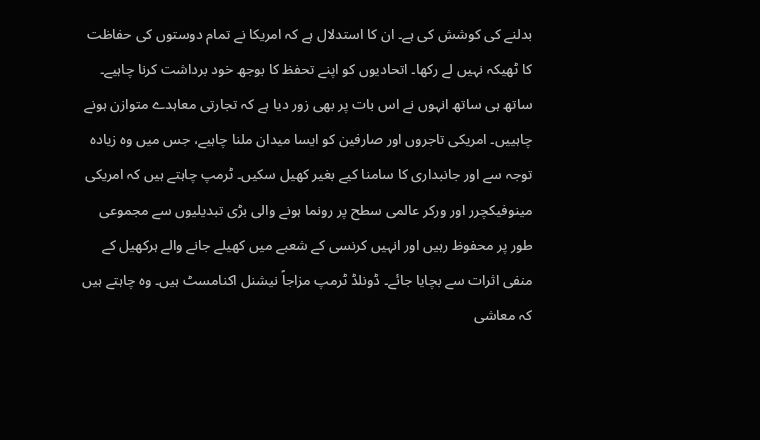بدلنے کی کوشش کی ہے۔ ان کا استدلال ہے کہ امریکا نے تمام دوستوں کی حفاظت کا ٹھیکہ نہیں لے رکھا۔ اتحادیوں کو اپنے تحفظ کا بوجھ خود برداشت کرنا چاہیے۔ ساتھ ہی ساتھ انہوں نے اس بات پر بھی زور دیا ہے کہ تجارتی معاہدے متوازن ہونے چاہییں۔ امریکی تاجروں اور صارفین کو ایسا میدان ملنا چاہیے، جس میں وہ زیادہ توجہ سے اور جانبداری کا سامنا کیے بغیر کھیل سکیں۔ ٹرمپ چاہتے ہیں کہ امریکی مینوفیکچرر اور ورکر عالمی سطح پر رونما ہونے والی بڑی تبدیلیوں سے مجموعی طور پر محفوظ رہیں اور انہیں کرنسی کے شعبے میں کھیلے جانے والے ہرکھیل کے منفی اثرات سے بچایا جائے۔ ڈونلڈ ٹرمپ مزاجاً نیشنل اکنامسٹ ہیں۔ وہ چاہتے ہیں کہ معاشی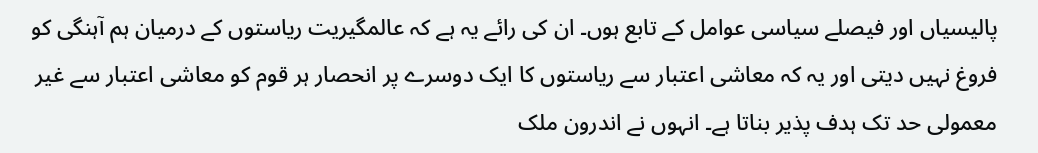پالیسیاں اور فیصلے سیاسی عوامل کے تابع ہوں۔ ان کی رائے یہ ہے کہ عالمگیریت ریاستوں کے درمیان ہم آہنگی کو فروغ نہیں دیتی اور یہ کہ معاشی اعتبار سے ریاستوں کا ایک دوسرے پر انحصار ہر قوم کو معاشی اعتبار سے غیر معمولی حد تک ہدف پذیر بناتا ہے۔ انہوں نے اندرون ملک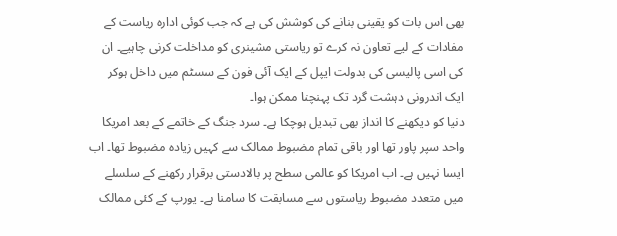بھی اس بات کو یقینی بنانے کی کوشش کی ہے کہ جب کوئی ادارہ ریاست کے مفادات کے لیے تعاون نہ کرے تو ریاستی مشینری کو مداخلت کرنی چاہیے۔ ان کی اسی پالیسی کی بدولت ایپل کے ایک آئی فون کے سسٹم میں داخل ہوکر ایک اندرونی دہشت گرد تک پہنچنا ممکن ہوا۔
دنیا کو دیکھنے کا انداز بھی تبدیل ہوچکا ہے۔ سرد جنگ کے خاتمے کے بعد امریکا واحد سپر پاور تھا اور باقی تمام مضبوط ممالک سے کہیں زیادہ مضبوط تھا۔ اب ایسا نہیں ہے۔ اب امریکا کو عالمی سطح پر بالادستی برقرار رکھنے کے سلسلے میں متعدد مضبوط ریاستوں سے مسابقت کا سامنا ہے۔ یورپ کے کئی ممالک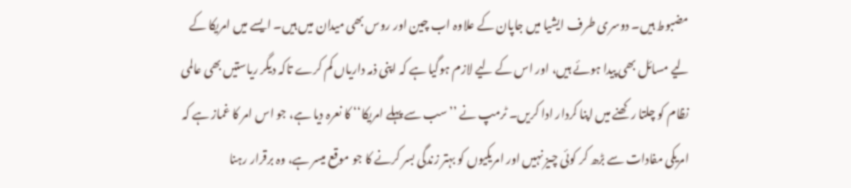مضبوط ہیں۔ دوسری طرف ایشیا میں جاپان کے علاوہ اب چین اور روس بھی میدان میں ہیں۔ ایسے میں امریکا کے لیے مسائل بھی پیدا ہوئے ہیں، اور اس کے لیے لازم ہوگیا ہے کہ اپنی ذمہ داریاں کم کرے تاکہ دیگر ریاستیں بھی عالمی نظام کو چلتا رکھنے میں اپنا کردار ادا کریں۔ ٹرمپ نے ’’سب سے پہلے امریکا‘‘ کا نعرہ دیا ہے، جو اس امر کا غماز ہے کہ امریکی مفادات سے بڑھ کر کوئی چیز نہیں اور امریکیوں کو بہتر زندگی بسر کرنے کا جو موقع میسر ہے، وہ برقرار رہنا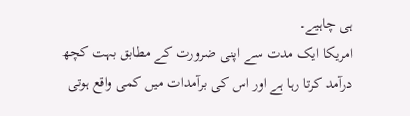ہی چاہیے۔
امریکا ایک مدت سے اپنی ضرورت کے مطابق بہت کچھ درآمد کرتا رہا ہے اور اس کی برآمدات میں کمی واقع ہوتی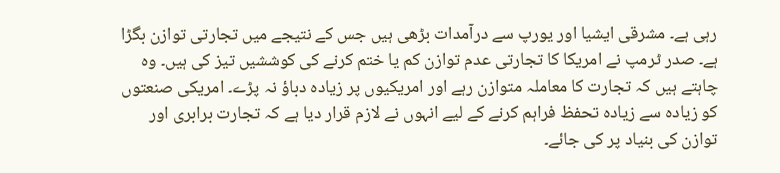رہی ہے۔ مشرقی ایشیا اور یورپ سے درآمدات بڑھی ہیں جس کے نتیجے میں تجارتی توازن بگڑا ہے۔ صدر ٹرمپ نے امریکا کا تجارتی عدم توازن کم یا ختم کرنے کی کوششیں تیز کی ہیں۔ وہ چاہتے ہیں کہ تجارت کا معاملہ متوازن رہے اور امریکیوں پر زیادہ دباؤ نہ پڑے۔ امریکی صنعتوں کو زیادہ سے زیادہ تحفظ فراہم کرنے کے لیے انہوں نے لازم قرار دیا ہے کہ تجارت برابری اور توازن کی بنیاد پر کی جائے۔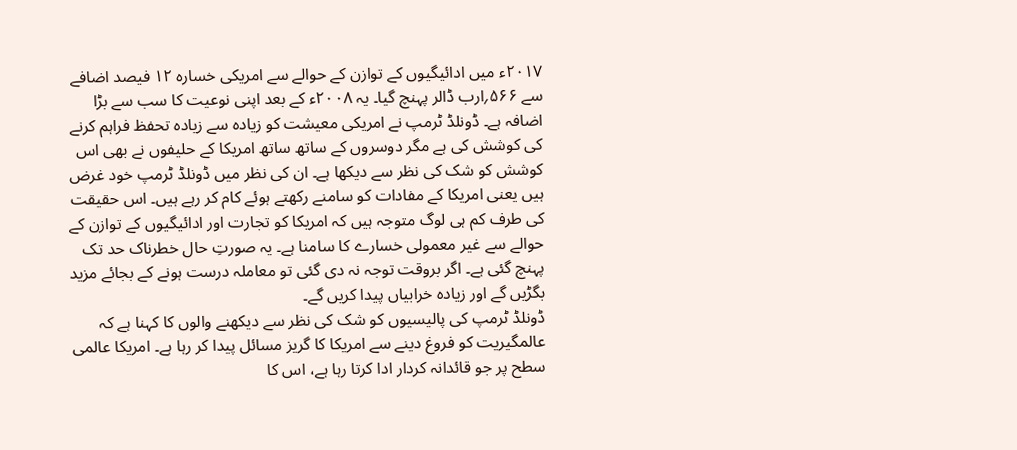۲۰۱۷ء میں ادائیگیوں کے توازن کے حوالے سے امریکی خسارہ ۱۲ فیصد اضافے سے ۵۶۶؍ارب ڈالر پہنچ گیا۔ یہ ۲۰۰۸ء کے بعد اپنی نوعیت کا سب سے بڑا اضافہ ہے۔ ڈونلڈ ٹرمپ نے امریکی معیشت کو زیادہ سے زیادہ تحفظ فراہم کرنے کی کوشش کی ہے مگر دوسروں کے ساتھ ساتھ امریکا کے حلیفوں نے بھی اس کوشش کو شک کی نظر سے دیکھا ہے۔ ان کی نظر میں ڈونلڈ ٹرمپ خود غرض ہیں یعنی امریکا کے مفادات کو سامنے رکھتے ہوئے کام کر رہے ہیں۔ اس حقیقت کی طرف کم ہی لوگ متوجہ ہیں کہ امریکا کو تجارت اور ادائیگیوں کے توازن کے حوالے سے غیر معمولی خسارے کا سامنا ہے۔ یہ صورتِ حال خطرناک حد تک پہنچ گئی ہے۔ اگر بروقت توجہ نہ دی گئی تو معاملہ درست ہونے کے بجائے مزید بگڑیں گے اور زیادہ خرابیاں پیدا کریں گے۔
ڈونلڈ ٹرمپ کی پالیسیوں کو شک کی نظر سے دیکھنے والوں کا کہنا ہے کہ عالمگیریت کو فروغ دینے سے امریکا کا گریز مسائل پیدا کر رہا ہے۔ امریکا عالمی سطح پر جو قائدانہ کردار ادا کرتا رہا ہے، اس کا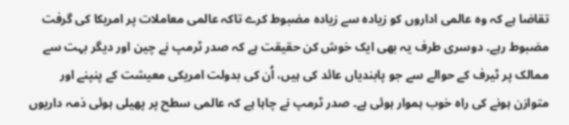تقاضا ہے کہ وہ عالمی اداروں کو زیادہ سے زیادہ مضبوط کرے تاکہ عالمی معاملات پر امریکا کی گرفت مضبوط رہے۔ دوسری طرف یہ بھی ایک خوش کن حقیقت ہے کہ صدر ٹرمپ نے چین اور دیگر بہت سے ممالک پر ٹیرف کے حوالے سے جو پابندیاں عائد کی ہیں، اُن کی بدولت امریکی معیشت کے پنپنے اور متوازن ہونے کی راہ خوب ہموار ہوئی ہے۔ صدر ٹرمپ نے چاہا ہے کہ عالمی سطح پر پھیلی ہوئی ذمہ داریوں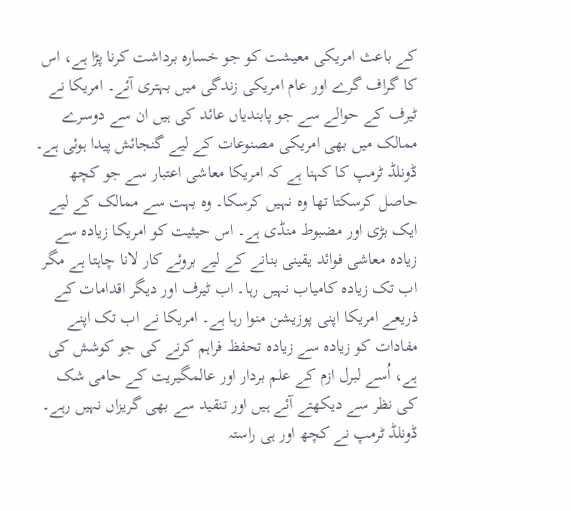کے باعث امریکی معیشت کو جو خسارہ برداشت کرنا پڑا ہے، اس کا گراف گرے اور عام امریکی زندگی میں بہتری آئے۔ امریکا نے ٹیرف کے حوالے سے جو پابندیاں عائد کی ہیں ان سے دوسرے ممالک میں بھی امریکی مصنوعات کے لیے گنجائش پیدا ہوئی ہے۔ ڈونلڈ ٹرمپ کا کہنا ہے کہ امریکا معاشی اعتبار سے جو کچھ حاصل کرسکتا تھا وہ نہیں کرسکا۔ وہ بہت سے ممالک کے لیے ایک بڑی اور مضبوط منڈی ہے۔ اس حیثیت کو امریکا زیادہ سے زیادہ معاشی فوائد یقینی بنانے کے لیے بروئے کار لانا چاہتا ہے مگر اب تک زیادہ کامیاب نہیں رہا۔ اب ٹیرف اور دیگر اقدامات کے ذریعے امریکا اپنی پوزیشن منوا رہا ہے۔ امریکا نے اب تک اپنے مفادات کو زیادہ سے زیادہ تحفظ فراہم کرنے کی جو کوشش کی ہے، اُسے لبرل ازم کے علم بردار اور عالمگیریت کے حامی شک کی نظر سے دیکھتے آئے ہیں اور تنقید سے بھی گریزاں نہیں رہے۔ ڈونلڈ ٹرمپ نے کچھ اور ہی راستہ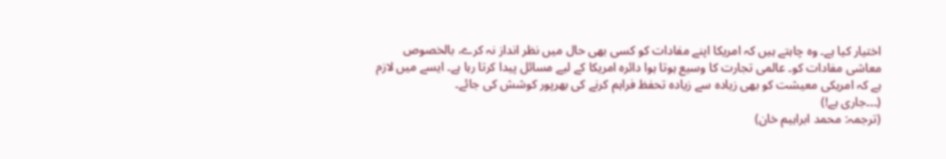اختیار کیا ہے۔ وہ چاہتے ہیں کہ امریکا اپنے مفادات کو کسی بھی حال میں نظر انداز نہ کرے، بالخصوص معاشی مفادات کو۔ عالمی تجارت کا وسیع ہوتا ہوا دائرہ امریکا کے لیے مسائل پیدا کرتا رہا ہے۔ ایسے میں لازم ہے کہ امریکی معیشت کو بھی زیادہ سے زیادہ تحفظ فراہم کرنے کی بھرپور کوشش کی جائے۔
(۔۔۔جاری ہے!)
(ترجمہ: محمد ابراہیم خان)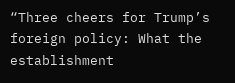“Three cheers for Trump’s foreign policy: What the establishment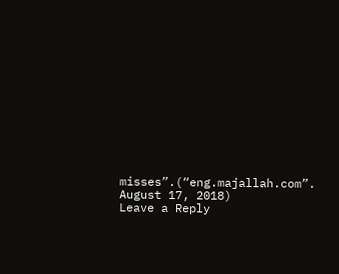misses”.(“eng.majallah.com”. August 17, 2018)
Leave a Reply